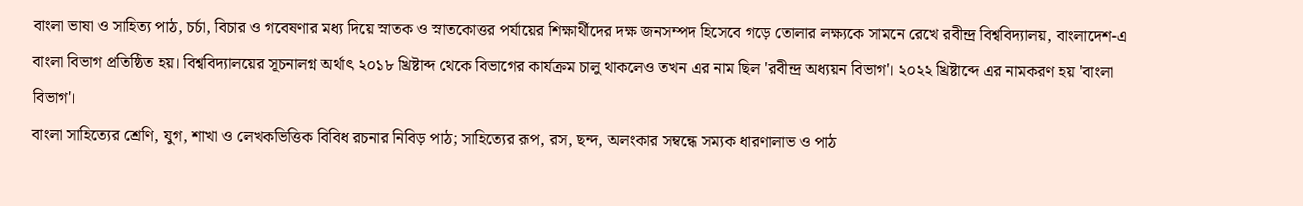বাংলা ভাষা ও সাহিত্য পাঠ, চর্চা, বিচার ও গবেষণার মধ্য দিয়ে স্নাতক ও স্নাতকোত্তর পর্যায়ের শিক্ষার্থীদের দক্ষ জনসম্পদ হিসেবে গড়ে তোলার লক্ষ্যকে সামনে রেখে রবীন্দ্র বিশ্ববিদ্যালয়, বাংলাদেশ-এ বাংলা বিভাগ প্রতিষ্ঠিত হয়। বিশ্ববিদ্যালয়ের সূচনালগ্ন অর্থাৎ ২০১৮ খ্রিষ্টাব্দ থেকে বিভাগের কার্যক্রম চালু থাকলেও তখন এর নাম ছিল 'রবীন্দ্র অধ্যয়ন বিভাগ'। ২০২২ খ্রিষ্টাব্দে এর নামকরণ হয় 'বাংলা বিভাগ'।
বাংলা সাহিত্যের শ্রেণি, যুগ, শাখা ও লেখকভিত্তিক বিবিধ রচনার নিবিড় পাঠ; সাহিত্যের রূপ, রস, ছন্দ, অলংকার সম্বন্ধে সম্যক ধারণালাভ ও পাঠ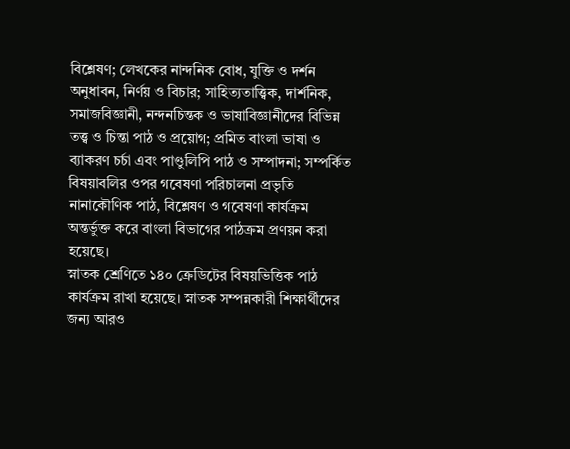বিশ্লেষণ; লেখকের নান্দনিক বোধ, যুক্তি ও দর্শন অনুধাবন, নির্ণয় ও বিচার; সাহিত্যতাত্ত্বিক, দার্শনিক, সমাজবিজ্ঞানী, নন্দনচিন্তক ও ভাষাবিজ্ঞানীদের বিভিন্ন তত্ত্ব ও চিন্তা পাঠ ও প্রয়োগ; প্রমিত বাংলা ভাষা ও ব্যাকরণ চর্চা এবং পাণ্ডুলিপি পাঠ ও সম্পাদনা; সম্পর্কিত বিষয়াবলির ওপর গবেষণা পরিচালনা প্রভৃতি নানাকৌণিক পাঠ, বিশ্লেষণ ও গবেষণা কার্যক্রম অন্তর্ভুক্ত করে বাংলা বিভাগের পাঠক্রম প্রণয়ন করা হয়েছে।
স্নাতক শ্রেণিতে ১৪০ ক্রেডিটের বিষয়ভিত্তিক পাঠ কার্যক্রম রাখা হয়েছে। স্নাতক সম্পন্নকারী শিক্ষার্থীদের জন্য আরও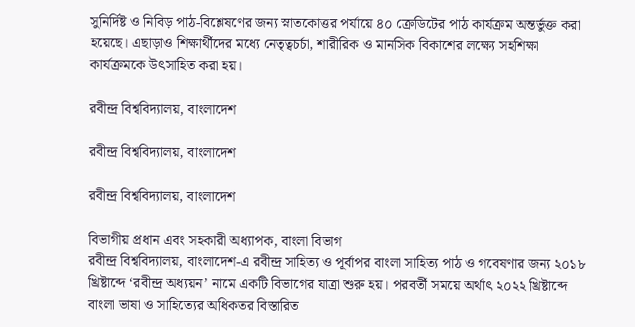সুনির্দিষ্ট ও নিবিড় পাঠ-বিশ্লেষণের জন্য স্নাতকোত্তর পর্যায়ে ৪০ ক্রেডিটের পাঠ কার্যক্রম অন্তর্ভুক্ত করা হয়েছে। এছাড়াও শিক্ষার্থীদের মধ্যে নেতৃত্বচর্চা, শারীরিক ও মানসিক বিকাশের লক্ষ্যে সহশিক্ষা কার্যক্রমকে উৎসাহিত করা হয়।

রবীন্দ্র বিশ্ববিদ্যালয়, বাংলাদেশ

রবীন্দ্র বিশ্ববিদ্যালয়, বাংলাদেশ

রবীন্দ্র বিশ্ববিদ্যালয়, বাংলাদেশ

বিভাগীয় প্রধান এবং সহকারী অধ্যাপক, বাংলা বিভাগ
রবীন্দ্র বিশ্ববিদ্যালয়, বাংলাদেশ-এ রবীন্দ্র সাহিত্য ও পূর্বাপর বাংলা সাহিত্য পাঠ ও গবেষণার জন্য ২০১৮ খ্রিষ্টাব্দে ‘রবীন্দ্র অধ্যয়ন’ নামে একটি বিভাগের যাত্রা শুরু হয়। পরবর্তী সময়ে অর্থাৎ ২০২২ খ্রিষ্টাব্দে বাংলা ভাষা ও সাহিত্যের অধিকতর বিস্তারিত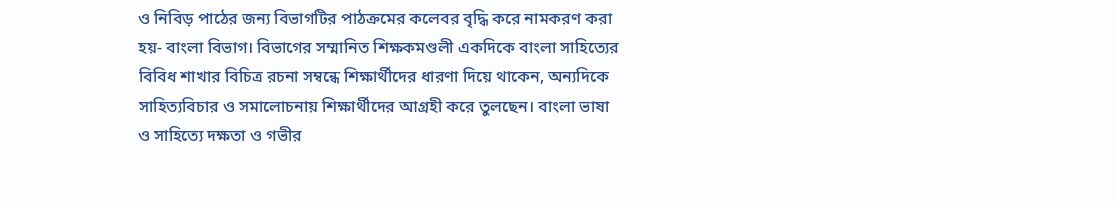ও নিবিড় পাঠের জন্য বিভাগটির পাঠক্রমের কলেবর বৃদ্ধি করে নামকরণ করা হয়- বাংলা বিভাগ। বিভাগের সম্মানিত শিক্ষকমণ্ডলী একদিকে বাংলা সাহিত্যের বিবিধ শাখার বিচিত্র রচনা সম্বন্ধে শিক্ষার্থীদের ধারণা দিয়ে থাকেন, অন্যদিকে সাহিত্যবিচার ও সমালোচনায় শিক্ষার্থীদের আগ্রহী করে তুলছেন। বাংলা ভাষা ও সাহিত্যে দক্ষতা ও গভীর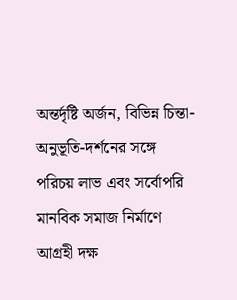অন্তর্দৃষ্টি অর্জন, বিভিন্ন চিন্তা-অনুভূতি-দর্শনের সঙ্গে পরিচয় লাভ এবং সর্বোপরি মানবিক সমাজ নির্মাণে আগ্রহী দক্ষ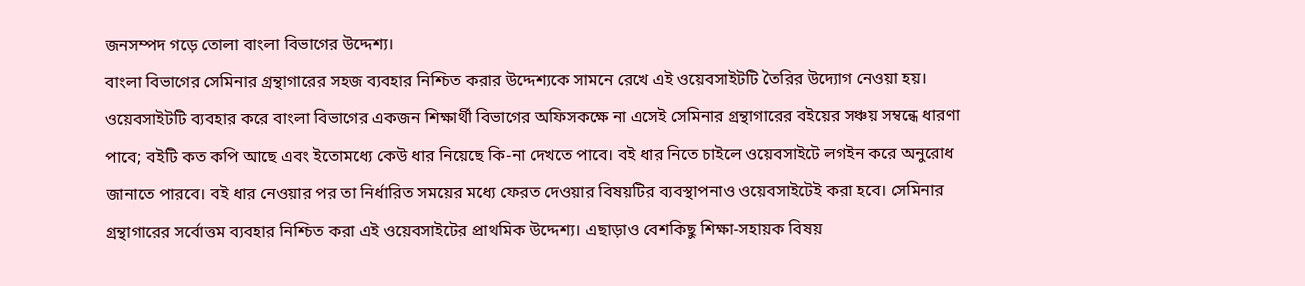জনসম্পদ গড়ে তোলা বাংলা বিভাগের উদ্দেশ্য।
বাংলা বিভাগের সেমিনার গ্রন্থাগারের সহজ ব্যবহার নিশ্চিত করার উদ্দেশ্যকে সামনে রেখে এই ওয়েবসাইটটি তৈরির উদ্যোগ নেওয়া হয়। ওয়েবসাইটটি ব্যবহার করে বাংলা বিভাগের একজন শিক্ষার্থী বিভাগের অফিসকক্ষে না এসেই সেমিনার গ্রন্থাগারের বইয়ের সঞ্চয় সম্বন্ধে ধারণা পাবে; বইটি কত কপি আছে এবং ইতোমধ্যে কেউ ধার নিয়েছে কি-না দেখতে পাবে। বই ধার নিতে চাইলে ওয়েবসাইটে লগইন করে অনুরোধ জানাতে পারবে। বই ধার নেওয়ার পর তা নির্ধারিত সময়ের মধ্যে ফেরত দেওয়ার বিষয়টির ব্যবস্থাপনাও ওয়েবসাইটেই করা হবে। সেমিনার গ্রন্থাগারের সর্বোত্তম ব্যবহার নিশ্চিত করা এই ওয়েবসাইটের প্রাথমিক উদ্দেশ্য। এছাড়াও বেশকিছু শিক্ষা-সহায়ক বিষয়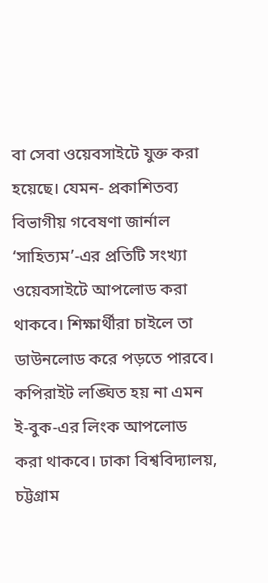বা সেবা ওয়েবসাইটে যুক্ত করা হয়েছে। যেমন- প্রকাশিতব্য বিভাগীয় গবেষণা জার্নাল ‘সাহিত্যম’-এর প্রতিটি সংখ্যা ওয়েবসাইটে আপলোড করা থাকবে। শিক্ষার্থীরা চাইলে তা ডাউনলোড করে পড়তে পারবে। কপিরাইট লঙ্ঘিত হয় না এমন ই-বুক-এর লিংক আপলোড করা থাকবে। ঢাকা বিশ্ববিদ্যালয়, চট্টগ্রাম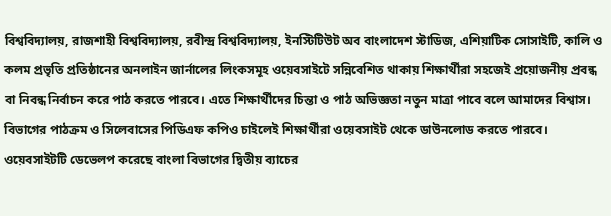বিশ্ববিদ্যালয়, রাজশাহী বিশ্ববিদ্যালয়, রবীন্দ্র বিশ্ববিদ্যালয়, ইনস্টিটিউট অব বাংলাদেশ স্টাডিজ, এশিয়াটিক সোসাইটি, কালি ও কলম প্রভৃতি প্রতিষ্ঠানের অনলাইন জার্নালের লিংকসমূহ ওয়েবসাইটে সন্নিবেশিত থাকায় শিক্ষার্থীরা সহজেই প্রয়োজনীয় প্রবন্ধ বা নিবন্ধ নির্বাচন করে পাঠ করতে পারবে। এতে শিক্ষার্থীদের চিন্তা ও পাঠ অভিজ্ঞতা নতুন মাত্রা পাবে বলে আমাদের বিশ্বাস। বিভাগের পাঠক্রম ও সিলেবাসের পিডিএফ কপিও চাইলেই শিক্ষার্থীরা ওয়েবসাইট থেকে ডাউনলোড করতে পারবে।
ওয়েবসাইটটি ডেভেলপ করেছে বাংলা বিভাগের দ্বিতীয় ব্যাচের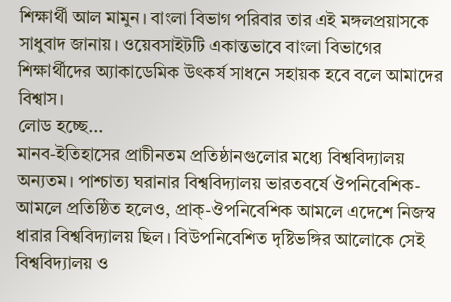শিক্ষার্থী আল মামুন। বাংলা বিভাগ পরিবার তার এই মঙ্গলপ্রয়াসকে সাধুবাদ জানায়। ওয়েবসাইটটি একান্তভাবে বাংলা বিভাগের শিক্ষার্থীদের অ্যাকাডেমিক উৎকর্ষ সাধনে সহায়ক হবে বলে আমাদের বিশ্বাস।
লোড হচ্ছে...
মানব-ইতিহাসের প্রাচীনতম প্রতিষ্ঠানগুলোর মধ্যে বিশ্ববিদ্যালয় অন্যতম। পাশ্চাত্য ঘরানার বিশ্ববিদ্যালয় ভারতবর্ষে ঔপনিবেশিক-আমলে প্রতিষ্ঠিত হলেও, প্রাক্-ঔপনিবেশিক আমলে এদেশে নিজস্ব ধারার বিশ্ববিদ্যালয় ছিল। বিউপনিবেশিত দৃষ্টিভঙ্গির আলোকে সেই বিশ্ববিদ্যালয় ও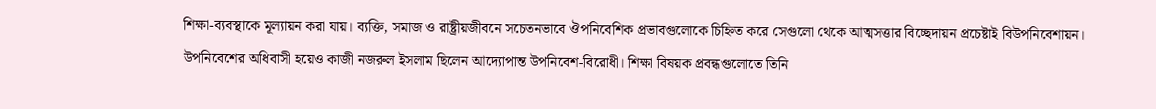শিক্ষা-ব্যবস্থাকে মূল্যায়ন করা যায়। ব্যক্তি, সমাজ ও রাষ্ট্রীয়জীবনে সচেতনভাবে ঔপনিবেশিক প্রভাবগুলোকে চিহ্নিত করে সেগুলো থেকে আত্মসত্তার বিচ্ছেদায়ন প্রচেষ্টাই বিউপনিবেশায়ন। উপনিবেশের অধিবাসী হয়েও কাজী নজরুল ইসলাম ছিলেন আদ্যোপান্ত উপনিবেশ-বিরোধী। শিক্ষা বিষয়ক প্রবন্ধগুলোতে তিনি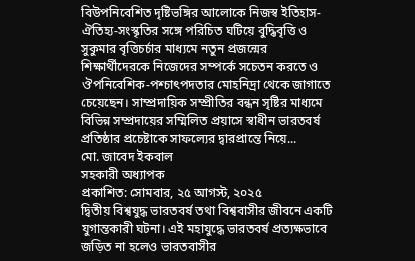বিউপনিবেশিত দৃষ্টিভঙ্গির আলোকে নিজস্ব ইতিহাস-ঐতিহ্য-সংস্কৃতির সঙ্গে পরিচিত ঘটিয়ে বুদ্ধিবৃত্তি ও সুকুমার বৃত্তিচর্চার মাধ্যমে নতুন প্রজন্মের শিক্ষার্থীদেরকে নিজেদের সম্পর্কে সচেতন করতে ও ঔপনিবেশিক-পশ্চাৎপদতার মোহনিদ্রা থেকে জাগাতে চেয়েছেন। সাম্প্রদায়িক সম্প্রীতির বন্ধন সৃষ্টির মাধ্যমে বিভিন্ন সম্প্রদায়ের সম্মিলিত প্রয়াসে স্বাধীন ভারতবর্ষ প্রতিষ্ঠার প্রচেষ্টাকে সাফল্যের দ্বারপ্রান্তে নিয়ে...
মো. জাবেদ ইকবাল
সহকারী অধ্যাপক
প্রকাশিত: সোমবার, ২৫ আগস্ট, ২০২৫
দ্বিতীয় বিশ্বযুদ্ধ ভারতবর্ষ তথা বিশ্ববাসীর জীবনে একটি যুগান্তকারী ঘটনা। এই মহাযুদ্ধে ভারতবর্ষ প্রত্যক্ষভাবে জড়িত না হলেও ভারতবাসীর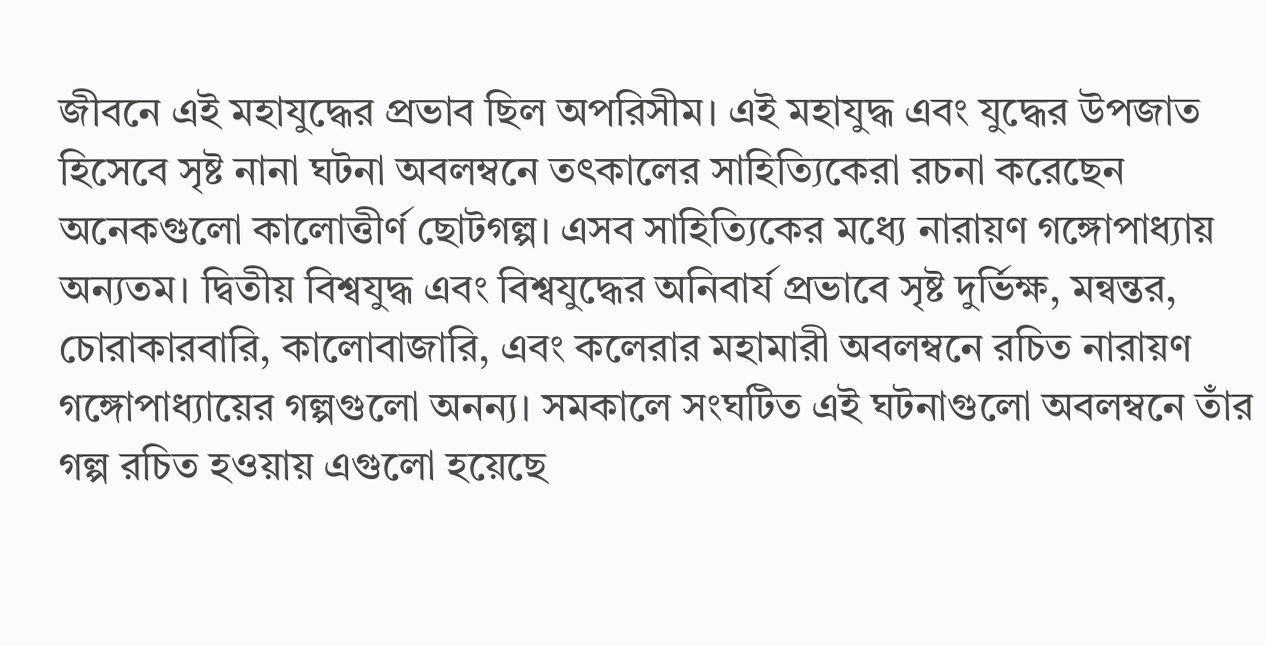জীবনে এই মহাযুদ্ধের প্রভাব ছিল অপরিসীম। এই মহাযুদ্ধ এবং যুদ্ধের উপজাত হিসেবে সৃষ্ট নানা ঘটনা অবলম্বনে তৎকালের সাহিত্যিকেরা রচনা করেছেন অনেকগুলো কালোত্তীর্ণ ছোটগল্প। এসব সাহিত্যিকের মধ্যে নারায়ণ গঙ্গোপাধ্যায় অন্যতম। দ্বিতীয় বিশ্বযুদ্ধ এবং বিশ্বযুদ্ধের অনিবার্য প্রভাবে সৃষ্ট দুর্ভিক্ষ, মন্বন্তর, চোরাকারবারি, কালোবাজারি, এবং কলেরার মহামারী অবলম্বনে রচিত নারায়ণ গঙ্গোপাধ্যায়ের গল্পগুলো অনন্য। সমকালে সংঘটিত এই ঘটনাগুলো অবলম্বনে তাঁর গল্প রচিত হওয়ায় এগুলো হয়েছে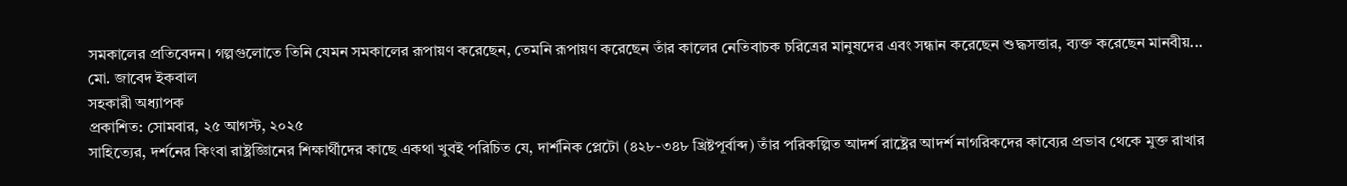সমকালের প্রতিবেদন। গল্পগুলোতে তিনি যেমন সমকালের রূপায়ণ করেছেন, তেমনি রূপায়ণ করেছেন তাঁর কালের নেতিবাচক চরিত্রের মানুষদের এবং সন্ধান করেছেন শুদ্ধসত্তার, ব্যক্ত করেছেন মানবীয়...
মো. জাবেদ ইকবাল
সহকারী অধ্যাপক
প্রকাশিত: সোমবার, ২৫ আগস্ট, ২০২৫
সাহিত্যের, দর্শনের কিংবা রাষ্ট্রজ্ঞিানের শিক্ষার্থীদের কাছে একথা খুবই পরিচিত যে, দার্শনিক প্লেটো (৪২৮-৩৪৮ খ্রিষ্টপূর্বাব্দ) তাঁর পরিকল্পিত আদর্শ রাষ্ট্রের আদর্শ নাগরিকদের কাব্যের প্রভাব থেকে মুক্ত রাখার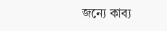জন্যে কাব্য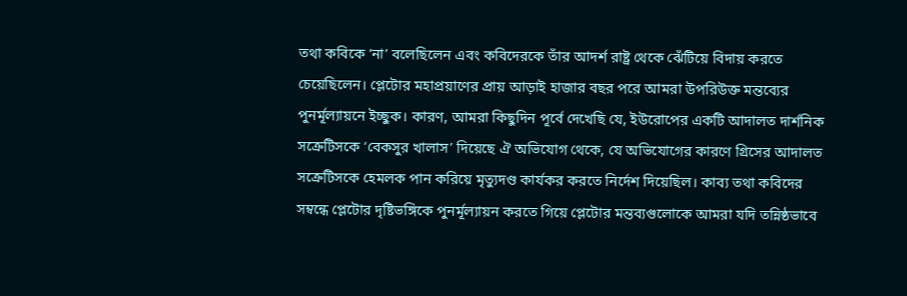তথা কবিকে ‘না’ বলেছিলেন এবং কবিদেরকে তাঁর আদর্শ রাষ্ট্র থেকে ঝেঁটিয়ে বিদায় করতে চেয়েছিলেন। প্লেটোর মহাপ্রয়াণের প্রায় আড়াই হাজার বছর পরে আমরা উপরিউক্ত মন্তব্যের পুনর্মূল্যায়নে ইচ্ছুক। কারণ, আমরা কিছুদিন পূর্বে দেখেছি যে, ইউরোপের একটি আদালত দার্শনিক সক্রেটিসকে ‘বেকসুর খালাস’ দিয়েছে ঐ অভিযোগ থেকে, যে অভিযোগের কারণে গ্রিসের আদালত সক্রেটিসকে হেমলক পান করিয়ে মৃত্যুদণ্ড কার্যকর করতে নির্দেশ দিয়েছিল। কাব্য তথা কবিদের সম্বন্ধে প্লেটোর দৃষ্টিভঙ্গিকে পুনর্মূল্যায়ন করতে গিয়ে প্লেটোর মন্তব্যগুলোকে আমরা যদি তন্নিষ্ঠভাবে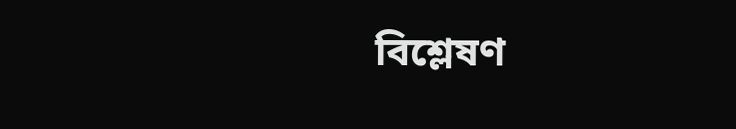বিশ্লেষণ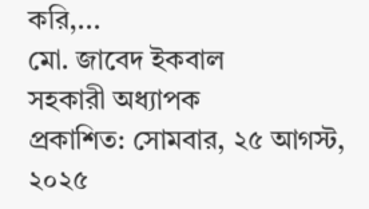করি,...
মো. জাবেদ ইকবাল
সহকারী অধ্যাপক
প্রকাশিত: সোমবার, ২৫ আগস্ট, ২০২৫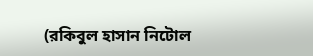(রকিবুল হাসান নিটোল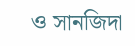ও সানজিদা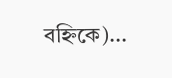বহ্নিকে)...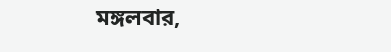মঙ্গলবার,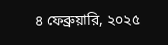৪ ফেব্রুয়ারি, ২০২৫